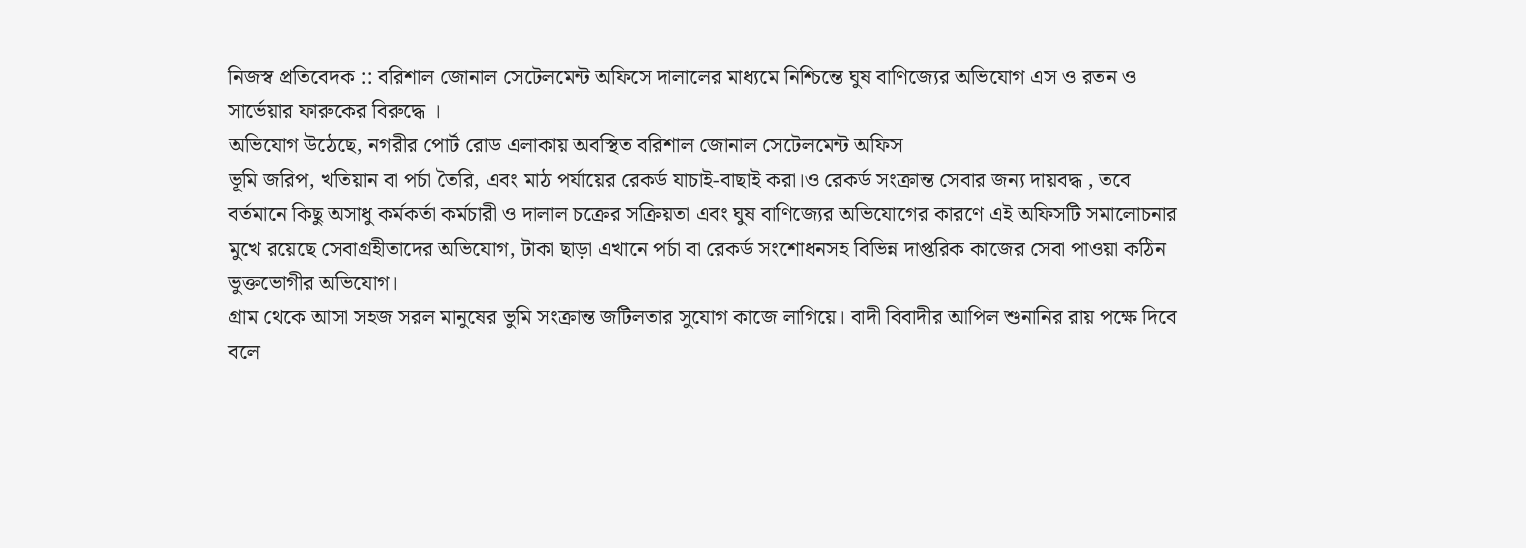নিজস্ব প্রতিবেদক :: বরিশাল জোনাল সেটেলমেন্ট অফিসে দালালের মাধ্যমে নিশ্চিন্তে ঘুষ বাণিজ্যের অভিযোগ এস ও রতন ও সার্ভেয়ার ফারুকের বিরুদ্ধে ।
অভিযোগ উঠেছে, নগরীর পোর্ট রোড এলাকায় অবস্থিত বরিশাল জোনাল সেটেলমেন্ট অফিস
ভূমি জরিপ, খতিয়ান বা পর্চা তৈরি, এবং মাঠ পর্যায়ের রেকর্ড যাচাই-বাছাই করা।ও রেকর্ড সংক্রান্ত সেবার জন্য দায়বদ্ধ , তবে বর্তমানে কিছু অসাধু কর্মকর্তা কর্মচারী ও দালাল চক্রের সক্রিয়তা এবং ঘুষ বাণিজ্যের অভিযোগের কারণে এই অফিসটি সমালোচনার মুখে রয়েছে সেবাগ্রহীতাদের অভিযোগ, টাকা ছাড়া এখানে পর্চা বা রেকর্ড সংশোধনসহ বিভিন্ন দাপ্তরিক কাজের সেবা পাওয়া কঠিন ভুক্তভোগীর অভিযোগ।
গ্রাম থেকে আসা সহজ সরল মানুষের ভুমি সংক্রান্ত জটিলতার সুযোগ কাজে লাগিয়ে। বাদী বিবাদীর আপিল শুনানির রায় পক্ষে দিবে বলে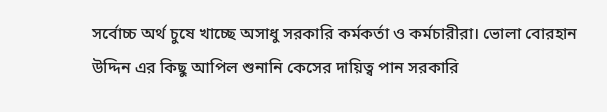সর্বোচ্চ অর্থ চুষে খাচ্ছে অসাধু সরকারি কর্মকর্তা ও কর্মচারীরা। ভোলা বোরহান উদ্দিন এর কিছু আপিল শুনানি কেসের দায়িত্ব পান সরকারি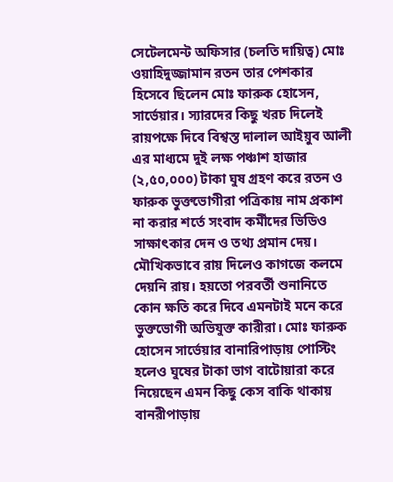সেটেলমেন্ট অফিসার (চলতি দায়িত্ব) মোঃ ওয়াহিদুজ্জামান রতন তার পেশকার হিসেবে ছিলেন মোঃ ফারুক হোসেন, সার্ভেয়ার। স্যারদের কিছু খরচ দিলেই রায়পক্ষে দিবে বিশ্বস্ত দালাল আইয়ুব আলী এর মাধ্যমে দুই লক্ষ পঞ্চাশ হাজার (২,৫০,০০০) টাকা ঘুষ গ্রহণ করে রতন ও ফারুক ভুক্তভোগীরা পত্রিকায় নাম প্রকাশ না করার শর্তে সংবাদ কর্মীদের ভিডিও সাক্ষাৎকার দেন ও তথ্য প্রমান দেয়। মৌখিকভাবে রায় দিলেও কাগজে কলমে দেয়নি রায়। হয়তো পরবর্তী শুনানিতে কোন ক্ষতি করে দিবে এমনটাই মনে করে ভুক্তভোগী অভিযুক্ত কারীরা। মোঃ ফারুক হোসেন সার্ভেয়ার বানারিপাড়ায় পোস্টিং হলেও ঘুষের টাকা ভাগ বাটোয়ারা করে নিয়েছেন এমন কিছু কেস বাকি থাকায় বানরীপাড়ায়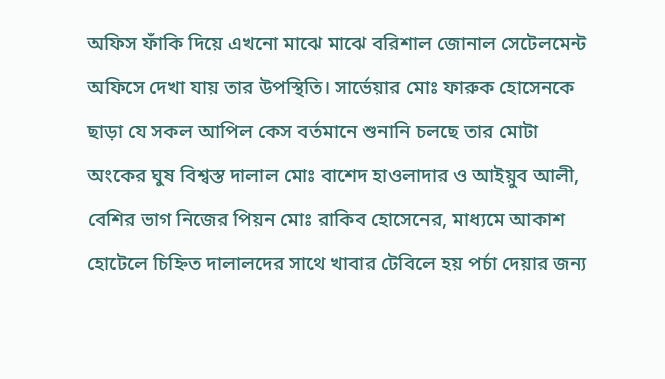অফিস ফাঁকি দিয়ে এখনো মাঝে মাঝে বরিশাল জোনাল সেটেলমেন্ট অফিসে দেখা যায় তার উপস্থিতি। সার্ভেয়ার মোঃ ফারুক হোসেনকে ছাড়া যে সকল আপিল কেস বর্তমানে শুনানি চলছে তার মোটা অংকের ঘুষ বিশ্বস্ত দালাল মোঃ বাশেদ হাওলাদার ও আইয়ুব আলী, বেশির ভাগ নিজের পিয়ন মোঃ রাকিব হোসেনের, মাধ্যমে আকাশ হোটেলে চিহ্নিত দালালদের সাথে খাবার টেবিলে হয় পর্চা দেয়ার জন্য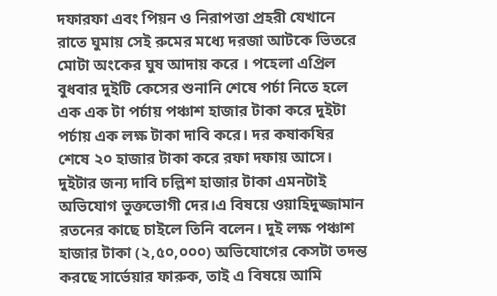দফারফা এবং পিয়ন ও নিরাপত্তা প্রহরী যেখানে রাতে ঘুমায় সেই রুমের মধ্যে দরজা আটকে ভিতরে মোটা অংকের ঘুষ আদায় করে । পহেলা এপ্রিল বুধবার দুইটি কেসের শুনানি শেষে পর্চা নিতে হলে এক এক টা পর্চায় পঞ্চাশ হাজার টাকা করে দুইটা পর্চায় এক লক্ষ টাকা দাবি করে। দর কষাকষির শেষে ২০ হাজার টাকা করে রফা দফায় আসে। দুইটার জন্য দাবি চল্লিশ হাজার টাকা এমনটাই অভিযোগ ভুক্তভোগী দের।এ বিষয়ে ওয়াহিদুজ্জামান রতনের কাছে চাইলে তিনি বলেন। দুই লক্ষ পঞ্চাশ হাজার টাকা (২,৫০,০০০) অভিযোগের কেসটা তদন্ত করছে সার্ভেয়ার ফারুক, তাই এ বিষয়ে আমি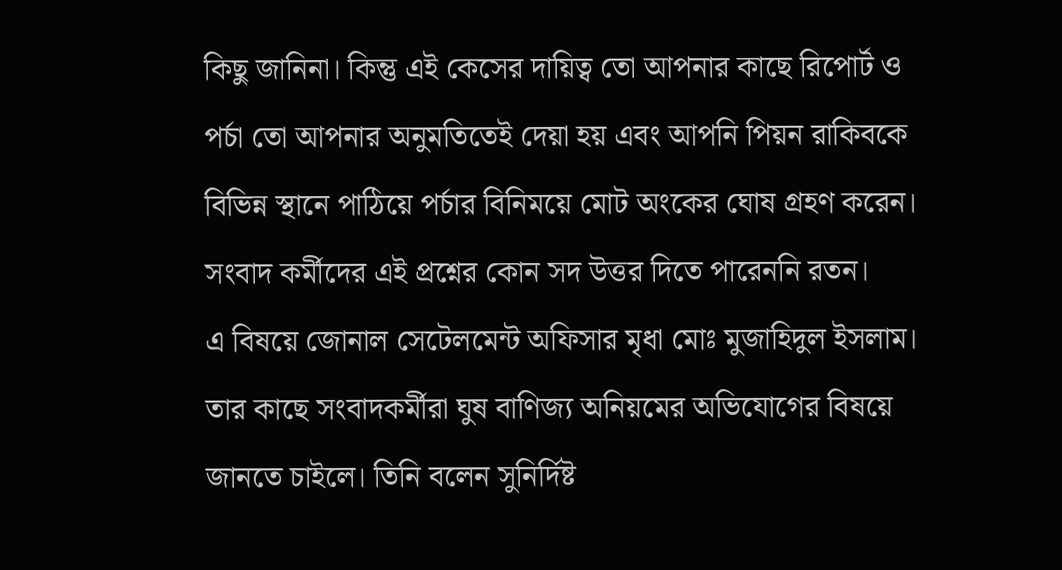কিছু জানিনা। কিন্তু এই কেসের দায়িত্ব তো আপনার কাছে রিপোর্ট ও পর্চা তো আপনার অনুমতিতেই দেয়া হয় এবং আপনি পিয়ন রাকিবকে বিভিন্ন স্থানে পাঠিয়ে পর্চার বিনিময়ে মোট অংকের ঘোষ গ্রহণ করেন। সংবাদ কর্মীদের এই প্রশ্নের কোন সদ উত্তর দিতে পারেননি রতন।
এ বিষয়ে জোনাল সেটেলমেন্ট অফিসার মৃধা মোঃ মুজাহিদুল ইসলাম। তার কাছে সংবাদকর্মীরা ঘুষ বাণিজ্য অনিয়মের অভিযোগের বিষয়ে জানতে চাইলে। তিনি বলেন সুনির্দিষ্ট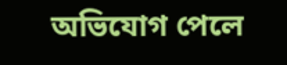অভিযোগ পেলে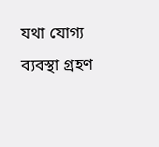যথা যোগ্য ব্যবস্থা গ্রহণ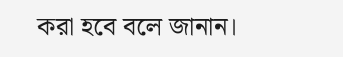করা হবে বলে জানান।